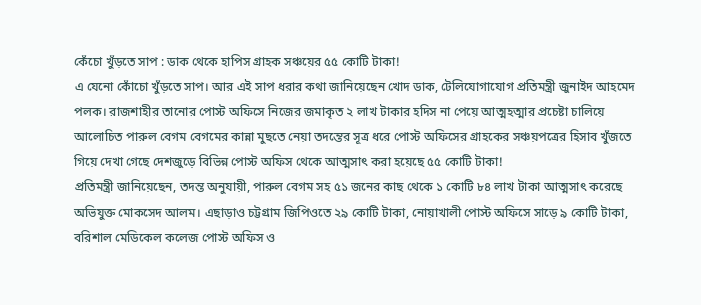কেঁচো খুঁড়তে সাপ : ডাক থেকে হাপিস গ্রাহক সঞ্চয়ের ৫৫ কোটি টাকা!
এ যেনো কোঁচো খুঁড়তে সাপ। আর এই সাপ ধরার কথা জানিয়েছেন খোদ ডাক, টেলিযোগাযোগ প্রতিমন্ত্রী জুনাইদ আহমেদ পলক। রাজশাহীর তানোর পোস্ট অফিসে নিজের জমাকৃত ২ লাখ টাকার হদিস না পেয়ে আত্মহত্মার প্রচেষ্টা চালিয়ে আলোচিত পারুল বেগম বেগমের কান্না মুছতে নেয়া তদন্তের সূত্র ধরে পোস্ট অফিসের গ্রাহকের সঞ্চয়পত্রের হিসাব খুঁজতে গিয়ে দেখা গেছে দেশজুড়ে বিভিন্ন পোস্ট অফিস থেকে আত্মসাৎ করা হয়েছে ৫৫ কোটি টাকা!
প্রতিমন্ত্রী জানিয়েছেন, তদন্ত অনুযায়ী, পারুল বেগম সহ ৫১ জনের কাছ থেকে ১ কোটি ৮৪ লাখ টাকা আত্মসাৎ করেছে অভিযুক্ত মোকসেদ আলম। এছাড়াও চট্টগ্রাম জিপিওতে ২৯ কোটি টাকা, নোয়াখালী পোস্ট অফিসে সাড়ে ৯ কোটি টাকা, বরিশাল মেডিকেল কলেজ পোস্ট অফিস ও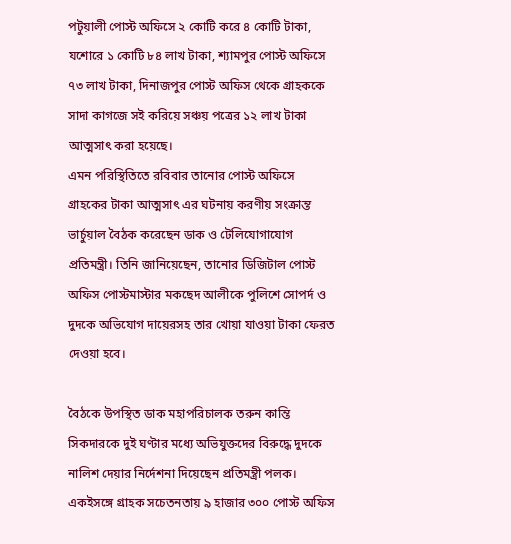পটুয়ালী পোস্ট অফিসে ২ কোটি করে ৪ কোটি টাকা, যশোরে ১ কোটি ৮৪ লাখ টাকা, শ্যামপুর পোস্ট অফিসে ৭৩ লাখ টাকা, দিনাজপুর পোস্ট অফিস থেকে গ্রাহককে সাদা কাগজে সই করিয়ে সঞ্চয় পত্রের ১২ লাখ টাকা আত্মসাৎ করা হয়েছে।
এমন পরিস্থিতিতে রবিবার তানোর পোস্ট অফিসে গ্রাহকের টাকা আত্মসাৎ এর ঘটনায় করণীয় সংক্রান্ত ভার্চুয়াল বৈঠক করেছেন ডাক ও টেলিযোগাযোগ প্রতিমন্ত্রী। তিনি জানিয়েছেন, তানোর ডিজিটাল পোস্ট অফিস পোস্টমাস্টার মকছেদ আলীকে পুলিশে সোপর্দ ও দুদকে অভিযোগ দায়েরসহ তার খোয়া যাওয়া টাকা ফেরত দেওয়া হবে।

বৈঠকে উপস্থিত ডাক মহাপরিচালক তরুন কান্তি সিকদারকে দুই ঘণ্টার মধ্যে অভিযুক্তদের বিরুদ্ধে দুদকে নালিশ দেয়ার নির্দেশনা দিয়েছেন প্রতিমন্ত্রী পলক। একইসঙ্গে গ্রাহক সচেতনতায় ৯ হাজার ৩০০ পোস্ট অফিস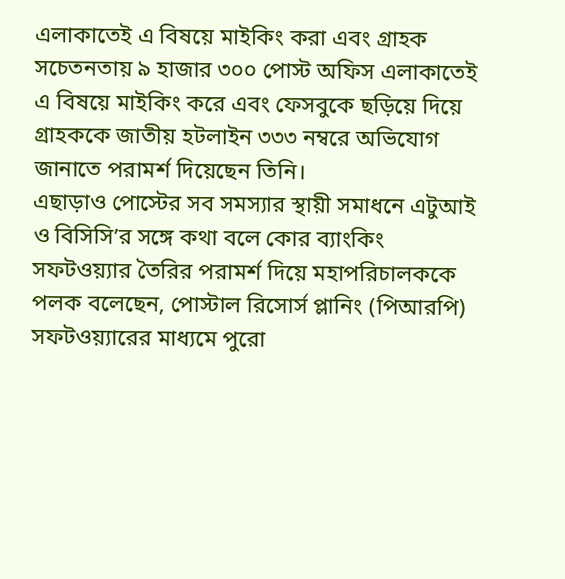এলাকাতেই এ বিষয়ে মাইকিং করা এবং গ্রাহক সচেতনতায় ৯ হাজার ৩০০ পোস্ট অফিস এলাকাতেই এ বিষয়ে মাইকিং করে এবং ফেসবুকে ছড়িয়ে দিয়ে গ্রাহককে জাতীয় হটলাইন ৩৩৩ নম্বরে অভিযোগ জানাতে পরামর্শ দিয়েছেন তিনি।
এছাড়াও পোস্টের সব সমস্যার স্থায়ী সমাধনে এটুআই ও বিসিসি’র সঙ্গে কথা বলে কোর ব্যাংকিং সফটওয়্যার তৈরির পরামর্শ দিয়ে মহাপরিচালককে পলক বলেছেন, পোস্টাল রিসোর্স প্লানিং (পিআরপি) সফটওয়্যারের মাধ্যমে পুরো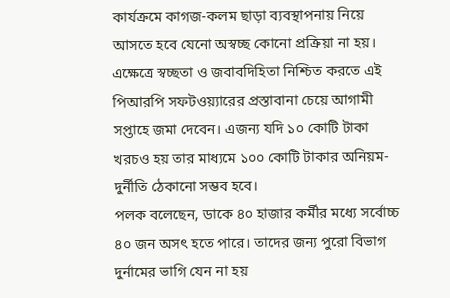কার্যক্রমে কাগজ-কলম ছাড়া ব্যবস্থাপনায় নিয়ে আসতে হবে যেনো অস্বচ্ছ কোনো প্রক্রিয়া না হয়। এক্ষেত্রে স্বচ্ছতা ও জবাবদিহিতা নিশ্চিত করতে এই পিআরপি সফটওয়্যারের প্রস্তাবানা চেয়ে আগামী সপ্তাহে জমা দেবেন। এজন্য যদি ১০ কোটি টাকা খরচও হয় তার মাধ্যমে ১০০ কোটি টাকার অনিয়ম-দুর্নীতি ঠেকানো সম্ভব হবে।
পলক বলেছেন, ডাকে ৪০ হাজার কর্মীর মধ্যে সর্বোচ্চ ৪০ জন অসৎ হতে পারে। তাদের জন্য পুরো বিভাগ দুর্নামের ভাগি যেন না হয়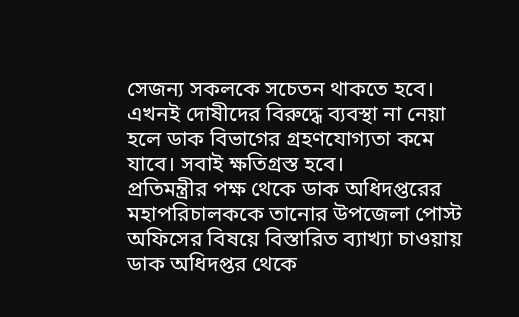সেজন্য সকলকে সচেতন থাকতে হবে। এখনই দোষীদের বিরুদ্ধে ব্যবস্থা না নেয়া হলে ডাক বিভাগের গ্রহণযোগ্যতা কমে যাবে। সবাই ক্ষতিগ্রস্ত হবে।
প্রতিমন্ত্রীর পক্ষ থেকে ডাক অধিদপ্তরের মহাপরিচালককে তানোর উপজেলা পোস্ট অফিসের বিষয়ে বিস্তারিত ব্যাখ্যা চাওয়ায় ডাক অধিদপ্তর থেকে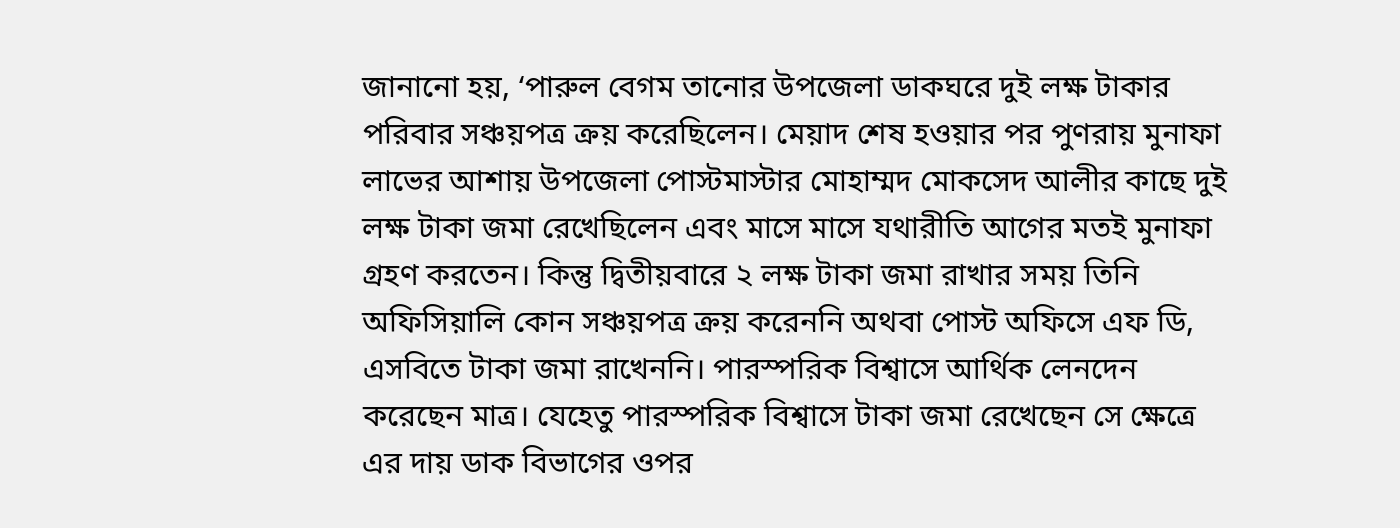জানানো হয়, ‘পারুল বেগম তানোর উপজেলা ডাকঘরে দুই লক্ষ টাকার পরিবার সঞ্চয়পত্র ক্রয় করেছিলেন। মেয়াদ শেষ হওয়ার পর পুণরায় মুনাফা লাভের আশায় উপজেলা পোস্টমাস্টার মোহাম্মদ মোকসেদ আলীর কাছে দুই লক্ষ টাকা জমা রেখেছিলেন এবং মাসে মাসে যথারীতি আগের মতই মুনাফা গ্রহণ করতেন। কিন্তু দ্বিতীয়বারে ২ লক্ষ টাকা জমা রাখার সময় তিনি অফিসিয়ালি কোন সঞ্চয়পত্র ক্রয় করেননি অথবা পোস্ট অফিসে এফ ডি, এসবিতে টাকা জমা রাখেননি। পারস্পরিক বিশ্বাসে আর্থিক লেনদেন করেছেন মাত্র। যেহেতু পারস্পরিক বিশ্বাসে টাকা জমা রেখেছেন সে ক্ষেত্রে এর দায় ডাক বিভাগের ওপর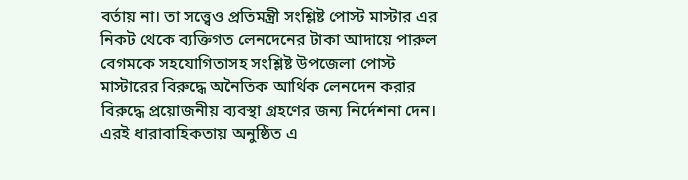বর্তায় না। তা সত্ত্বেও প্রতিমন্ত্রী সংশ্লিষ্ট পোস্ট মাস্টার এর নিকট থেকে ব্যক্তিগত লেনদেনের টাকা আদায়ে পারুল বেগমকে সহযোগিতাসহ সংশ্লিষ্ট উপজেলা পোস্ট মাস্টারের বিরুদ্ধে অনৈতিক আর্থিক লেনদেন করার বিরুদ্ধে প্রয়োজনীয় ব্যবস্থা গ্রহণের জন্য নির্দেশনা দেন। এরই ধারাবাহিকতায় অনুষ্ঠিত এ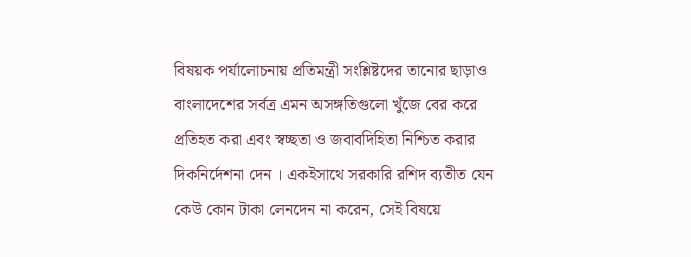বিষয়ক পর্যালোচনায় প্রতিমন্ত্রী সংশ্লিষ্টদের তানোর ছাড়াও বাংলাদেশের সর্বত্র এমন অসঙ্গতিগুলো খুঁজে বের করে প্রতিহত করা এবং স্বচ্ছতা ও জবাবদিহিতা নিশ্চিত করার দিকনির্দেশনা দেন । একইসাথে সরকারি রশিদ ব্যতীত যেন কেউ কোন টাকা লেনদেন না করেন, সেই বিষয়ে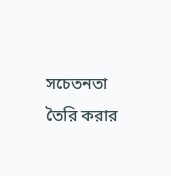সচেতনতা তৈরি করার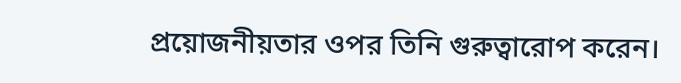প্রয়োজনীয়তার ওপর তিনি গুরুত্বারোপ করেন।